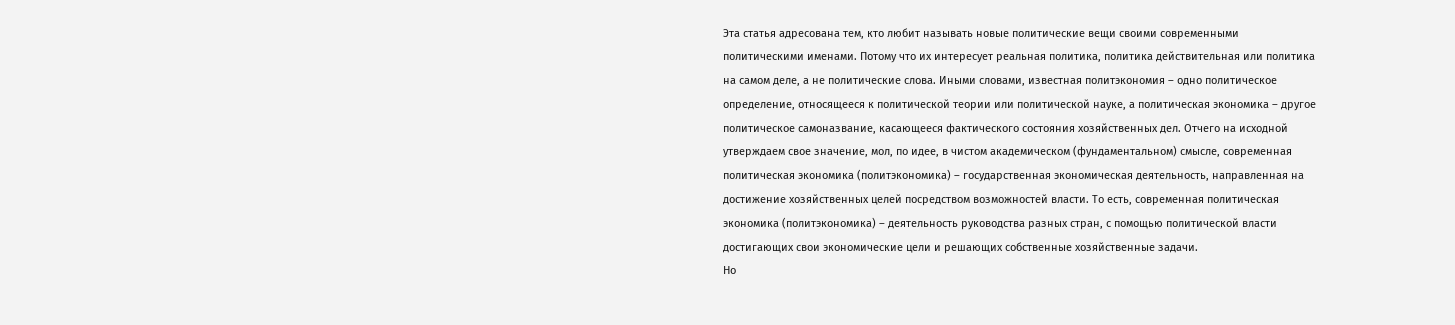Эта статья адресована тем, кто любит называть новые политические вещи своими современными политическими именами. Потому что их интересует реальная политика, политика действительная или политика на самом деле, а не политические слова. Иными словами, известная политэкономия – одно политическое определение, относящееся к политической теории или политической науке, а политическая экономика – другое политическое самоназвание, касающееся фактического состояния хозяйственных дел. Отчего на исходной утверждаем свое значение, мол, по идее, в чистом академическом (фундаментальном) смысле, современная политическая экономика (политэкономика) – государственная экономическая деятельность, направленная на достижение хозяйственных целей посредством возможностей власти. То есть, современная политическая экономика (политэкономика) – деятельность руководства разных стран, с помощью политической власти достигающих свои экономические цели и решающих собственные хозяйственные задачи.
Но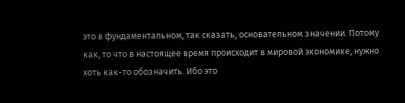это в фундаментальном, так сказать, основательном значении. Потому как, то что в настоящее время происходит в мировой экономике, нужно хоть как-то обозначить. Ибо это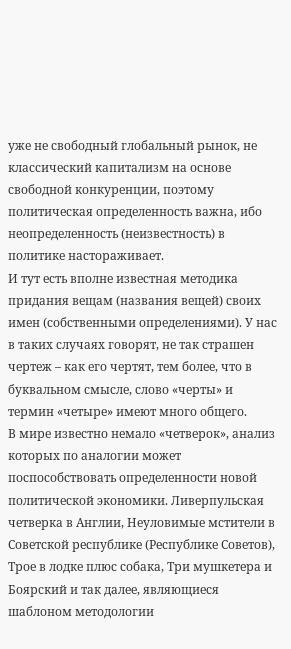уже не свободный глобальный рынок, не классический капитализм на основе свободной конкуренции, поэтому политическая определенность важна, ибо неопределенность (неизвестность) в политике настораживает.
И тут есть вполне известная методика придания вещам (названия вещей) своих имен (собственными определениями). У нас в таких случаях говорят, не так страшен чертеж – как его чертят, тем более, что в буквальном смысле, слово «черты» и термин «четыре» имеют много общего.
В мире известно немало «четверок», анализ которых по аналогии может поспособствовать определенности новой политической экономики. Ливерпульская четверка в Англии, Неуловимые мстители в Советской республике (Республике Советов), Трое в лодке плюс собака, Три мушкетера и Боярский и так далее, являющиеся шаблоном методологии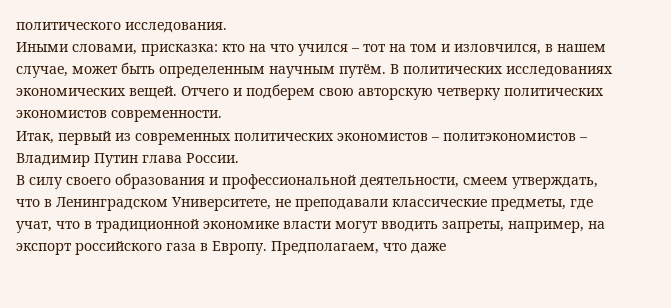политического исследования.
Иными словами, присказка: кто на что учился – тот на том и изловчился, в нашем случае, может быть определенным научным путём. В политических исследованиях экономических вещей. Отчего и подберем свою авторскую четверку политических экономистов современности.
Итак, первый из современных политических экономистов – политэкономистов – Владимир Путин глава России.
В силу своего образования и профессиональной деятельности, смеем утверждать, что в Ленинградском Университете, не преподавали классические предметы, где учат, что в традиционной экономике власти могут вводить запреты, например, на экспорт российского газа в Европу. Предполагаем, что даже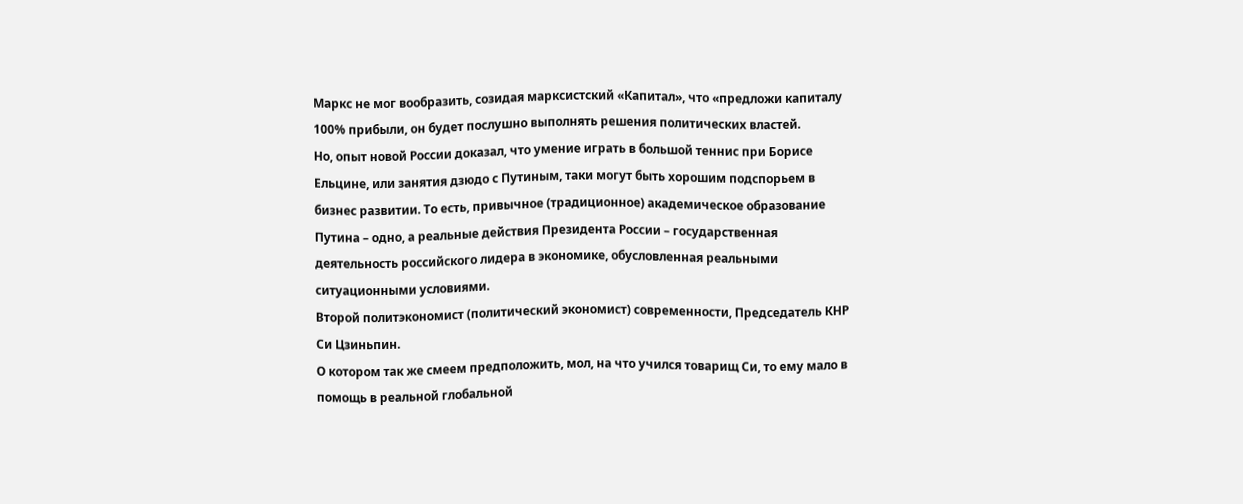Маркс не мог вообразить, созидая марксистский «Капитал», что «предложи капиталу 100% прибыли, он будет послушно выполнять решения политических властей.
Но, опыт новой России доказал, что умение играть в большой теннис при Борисе Ельцине, или занятия дзюдо с Путиным, таки могут быть хорошим подспорьем в бизнес развитии. То есть, привычное (традиционное) академическое образование Путина – одно, а реальные действия Президента России – государственная деятельность российского лидера в экономике, обусловленная реальными ситуационными условиями.
Второй политэкономист (политический экономист) современности, Председатель КНР Си Цзиньпин.
О котором так же смеем предположить, мол, на что учился товарищ Си, то ему мало в помощь в реальной глобальной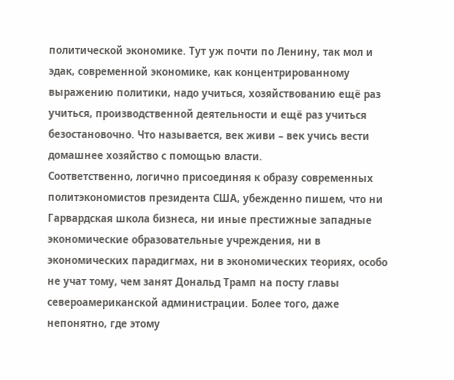политической экономике. Тут уж почти по Ленину, так мол и эдак, современной экономике, как концентрированному выражению политики, надо учиться, хозяйствованию ещё раз учиться, производственной деятельности и ещё раз учиться безостановочно. Что называется, век живи – век учись вести домашнее хозяйство с помощью власти.
Соответственно, логично присоединяя к образу современных политэкономистов президента США, убежденно пишем, что ни Гарвардская школа бизнеса, ни иные престижные западные экономические образовательные учреждения, ни в экономических парадигмах, ни в экономических теориях, особо не учат тому, чем занят Дональд Трамп на посту главы североамериканской администрации. Более того, даже непонятно, где этому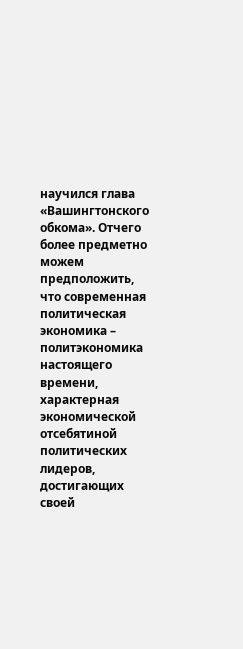научился глава «Вашингтонского обкома». Отчего более предметно можем предположить, что современная политическая экономика – политэкономика настоящего времени, характерная экономической отсебятиной политических лидеров, достигающих своей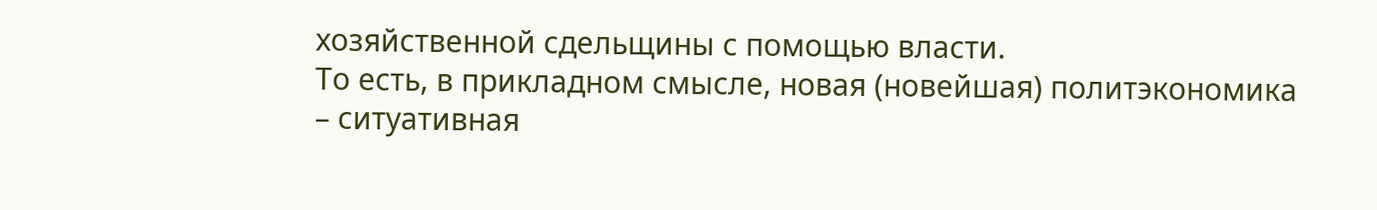хозяйственной сдельщины с помощью власти.
То есть, в прикладном смысле, новая (новейшая) политэкономика – ситуативная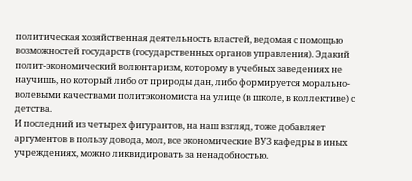политическая хозяйственная деятельность властей, ведомая с помощью возможностей государств (государственных органов управления). Эдакий полит-экономический волюнтаризм, которому в учебных заведениях не научишь, но который либо от природы дан, либо формируется морально-волевыми качествами политэкономиста на улице (в школе, в коллективе) с детства.
И последний из четырех фигурантов, на наш взгляд, тоже добавляет аргументов в пользу довода, мол, все экономические ВУЗ кафедры в иных учреждениях, можно ликвидировать за ненадобностью.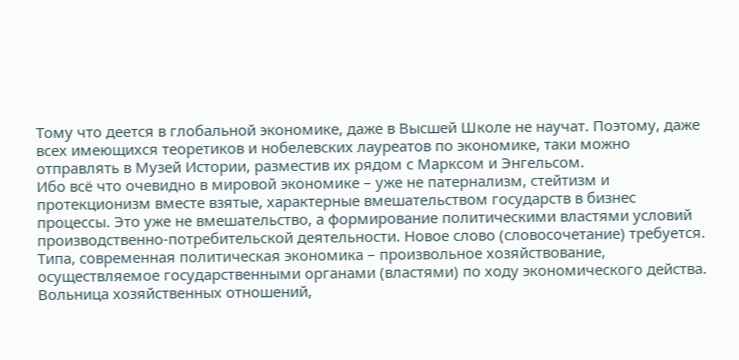Тому что деется в глобальной экономике, даже в Высшей Школе не научат. Поэтому, даже всех имеющихся теоретиков и нобелевских лауреатов по экономике, таки можно отправлять в Музей Истории, разместив их рядом с Марксом и Энгельсом.
Ибо всё что очевидно в мировой экономике – уже не патернализм, стейтизм и протекционизм вместе взятые, характерные вмешательством государств в бизнес процессы. Это уже не вмешательство, а формирование политическими властями условий производственно-потребительской деятельности. Новое слово (словосочетание) требуется.
Типа, современная политическая экономика – произвольное хозяйствование, осуществляемое государственными органами (властями) по ходу экономического действа.
Вольница хозяйственных отношений,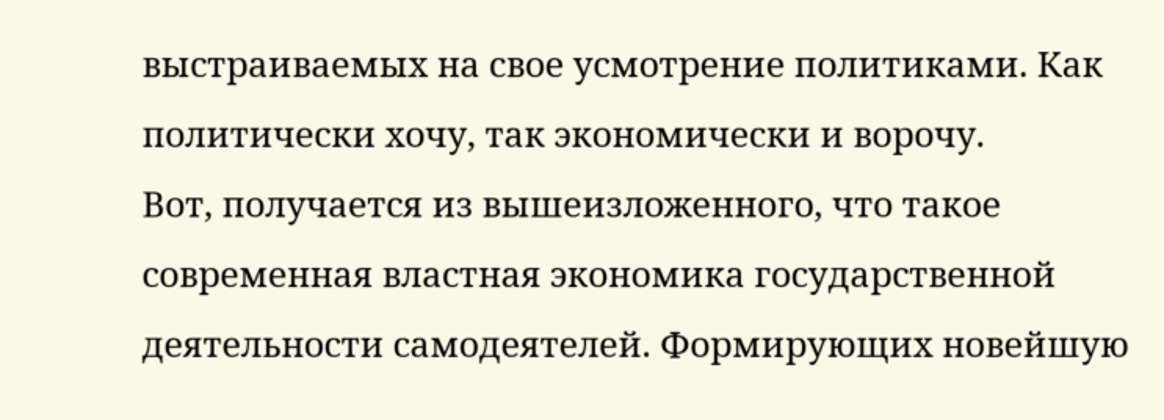выстраиваемых на свое усмотрение политиками. Как политически хочу, так экономически и ворочу.
Вот, получается из вышеизложенного, что такое современная властная экономика государственной деятельности самодеятелей. Формирующих новейшую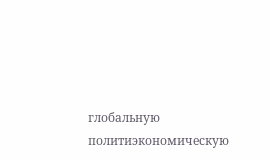глобальную политиэкономическую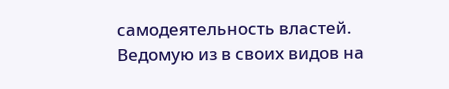самодеятельность властей. Ведомую из в своих видов на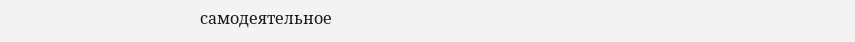самодеятельное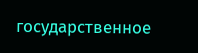государственное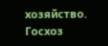хозяйство.
Госхоз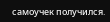самоучек получился.